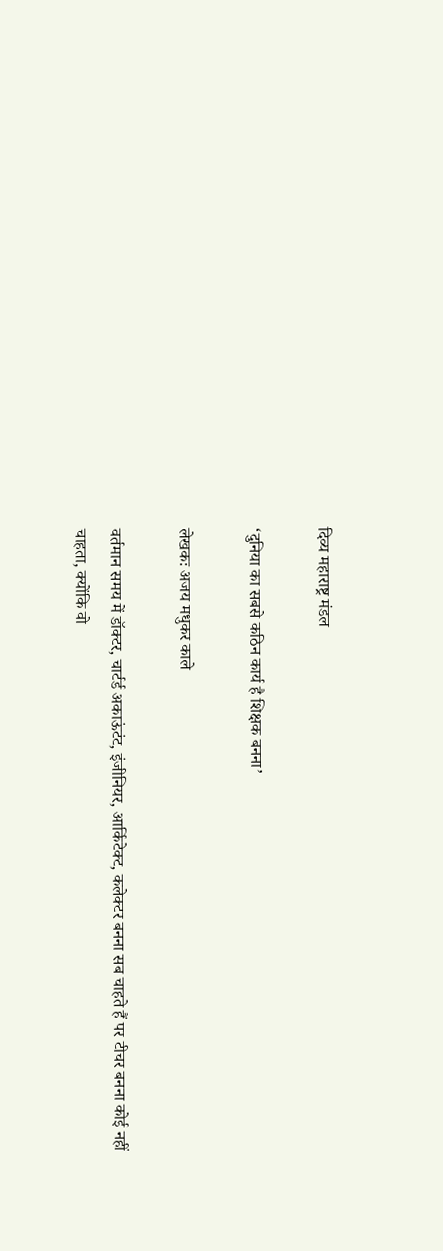दिव्य महाराष्ट्र मंडल

‘दुनिया का सबसे कठिन कार्य है शिक्षक बनना’

लेखकः अजय मधुकर काले

वर्तमान समय में डॉक्टर, चार्टर्ड अकाऊंटंट, इंजीनियर, आर्किटेक्ट, कलेक्टर बनना सब चाहते हैं पर टीचर बनना कोई नहीं चाहता, क्योंकि वो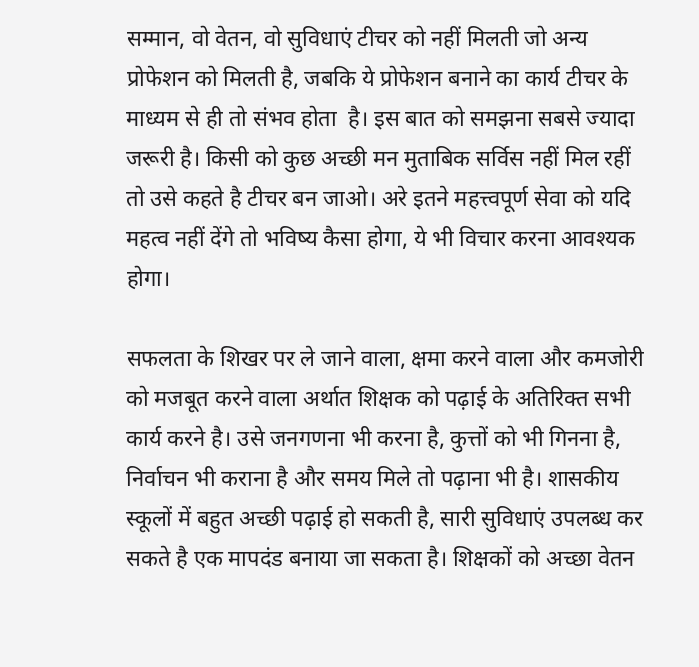सम्मान, वो वेतन, वो सुविधाएं टीचर को नहीं मिलती जो अन्य प्रोफेशन को मिलती है, जबकि ये प्रोफेशन बनाने का कार्य टीचर के माध्यम से ही तो संभव होता  है। इस बात को समझना सबसे ज्यादा जरूरी है। किसी को कुछ अच्छी मन मुताबिक सर्विस नहीं मिल रहीं तो उसे कहते है टीचर बन जाओ। अरे इतने महत्त्वपूर्ण सेवा को यदि महत्व नहीं देंगे तो भविष्य कैसा होगा, ये भी विचार करना आवश्यक होगा।

सफलता के शिखर पर ले जाने वाला, क्षमा करने वाला और कमजोरी को मजबूत करने वाला अर्थात शिक्षक को पढ़ाई के अतिरिक्त सभी कार्य करने है। उसे जनगणना भी करना है, कुत्तों को भी गिनना है, निर्वाचन भी कराना है और समय मिले तो पढ़ाना भी है। शासकीय स्कूलों में बहुत अच्छी पढ़ाई हो सकती है, सारी सुविधाएं उपलब्ध कर सकते है एक मापदंड बनाया जा सकता है। शिक्षकों को अच्छा वेतन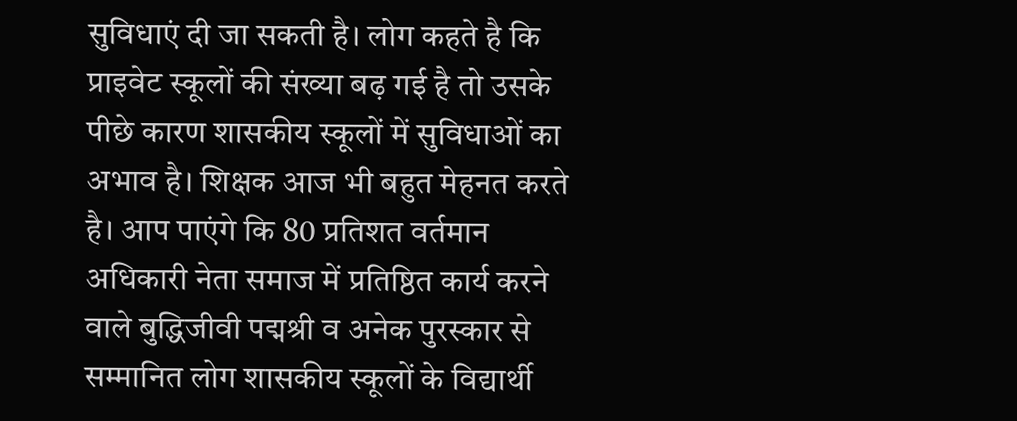सुविधाएं दी जा सकती है। लोग कहते है कि प्राइवेट स्कूलों की संख्या बढ़ गई है तो उसके पीछे कारण शासकीय स्कूलों में सुविधाओं का अभाव है। शिक्षक आज भी बहुत मेहनत करते है। आप पाएंगे कि 80 प्रतिशत वर्तमान अधिकारी नेता समाज में प्रतिष्ठित कार्य करने वाले बुद्धिजीवी पद्मश्री व अनेक पुरस्कार से सम्मानित लोग शासकीय स्कूलों के विद्यार्थी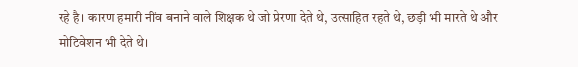रहे है। कारण हमारी नींव बनाने वाले शिक्षक थे जो प्रेरणा देते थे, उत्साहित रहते थे, छड़ी भी मारते थे और मोटिवेशन भी देते थे।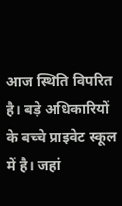आज स्थिति विपरित है। बड़े अधिकारियों के बच्चे प्राइवेट स्कूल में है। जहां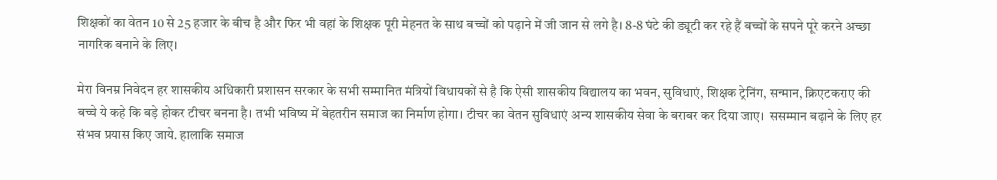शिक्षकों का वेतन 10 से 25 हजार के बीच है और फिर भी वहां के शिक्षक पूरी मेहनत के साथ बच्चों को पढ़ाने में जी जान से लगे है। 8-8 घंटे की ड्यूटी कर रहे हैं बच्चों के सपने पूरे करने अच्छा नागरिक बनाने के लिए।

मेरा विनम्र निवेदन हर शासकीय अधिकारी प्रशासन सरकार के सभी सम्मानित मंत्रियों विधायकों से है कि ऐसी शासकीय विद्यालय का भवन, सुविधाएं, शिक्षक ट्रेनिंग, सन्मान, क्रिएटकराए की बच्चे ये कहे कि बड़े होकर टीचर बनना है। तभी भविष्य में बेहतरीन समाज का निर्माण होगा। टीचर का वेतन सुविधाएं अन्य शासकीय सेवा के बराबर कर दिया जाए।  ससम्मान बढ़ाने के लिए हर संभव प्रयास किए जाये. हालाकि समाज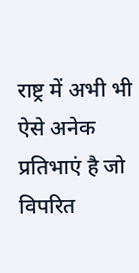राष्ट्र में अभी भी ऐसे अनेक प्रतिभाएं है जो विपरित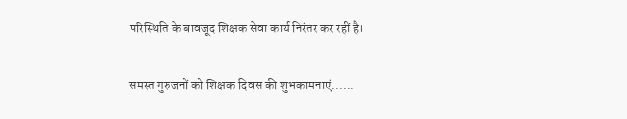परिस्थिति के बावजूद शिक्षक सेवा कार्य निरंतर कर रहीं है।

समस्त गुरुजनों को शिक्षक दिवस की शुभकामनाएं......